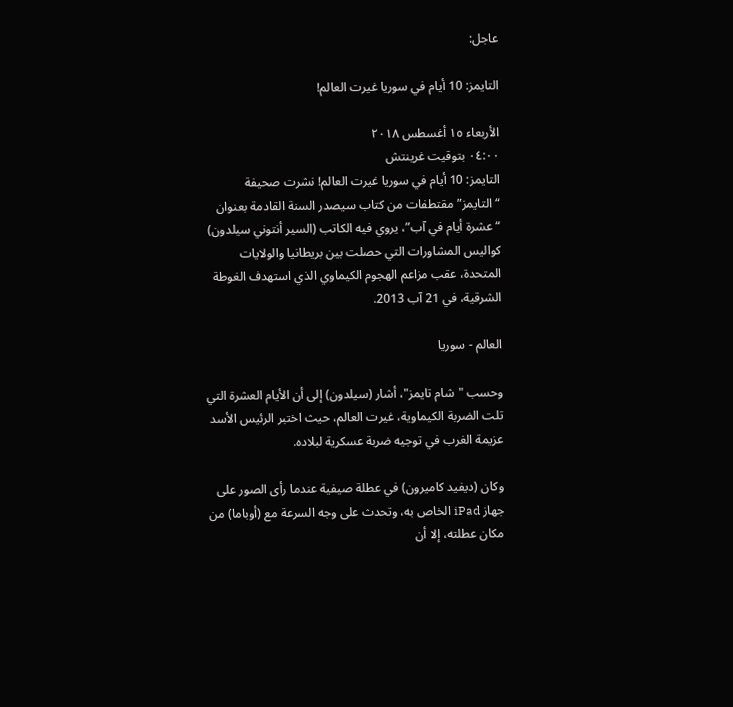عاجل:

التايمز: 10 أيام في سوريا غيرت العالم!

الأربعاء ١٥ أغسطس ٢٠١٨
٠٤:٠٠ بتوقيت غرينتش
التايمز: 10 أيام في سوريا غيرت العالم! نشرت صحيفة “التايمز” مقتطفات من كتاب سيصدر السنة القادمة بعنوان “عشرة أيام في آب”، يروي فيه الكاتب (السير أنتوني سيلدون) كواليس المشاورات التي حصلت بين بريطانيا والولايات المتحدة، عقب مزاعم الهجوم الكيماوي الذي استهدف الغوطة الشرقية، في 21 آب 2013.

العالم - سوريا

وحسب "شام تايمز"، أشار (سيلدون) إلى أن الأيام العشرة التي تلت الضربة الكيماوية، غيرت العالم، حيث اختبر الرئيس الأسد عزيمة الغرب في توجيه ضربة عسكرية لبلاده.

وكان (ديفيد كاميرون) في عطلة صيفية عندما رأى الصور على جهاز iPad الخاص به، وتحدث على وجه السرعة مع (أوباما) من مكان عطلته، إلا أن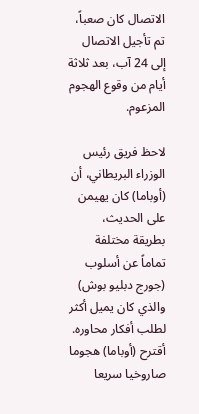الاتصال كان صعباً، تم تأجيل الاتصال إلى 24 آب، بعد ثلاثة أيام من وقوع الهجوم المزعوم.

لاحظ فريق رئيس الوزراء البريطاني، أن (أوباما) كان يهيمن على الحديث، بطريقة مختلفة تماماً عن أسلوب (جورج دبليو بوش) والذي كان يميل أكثر لطلب أفكار محاوره. أقترح (أوباما) هجوما صاروخيا سريعا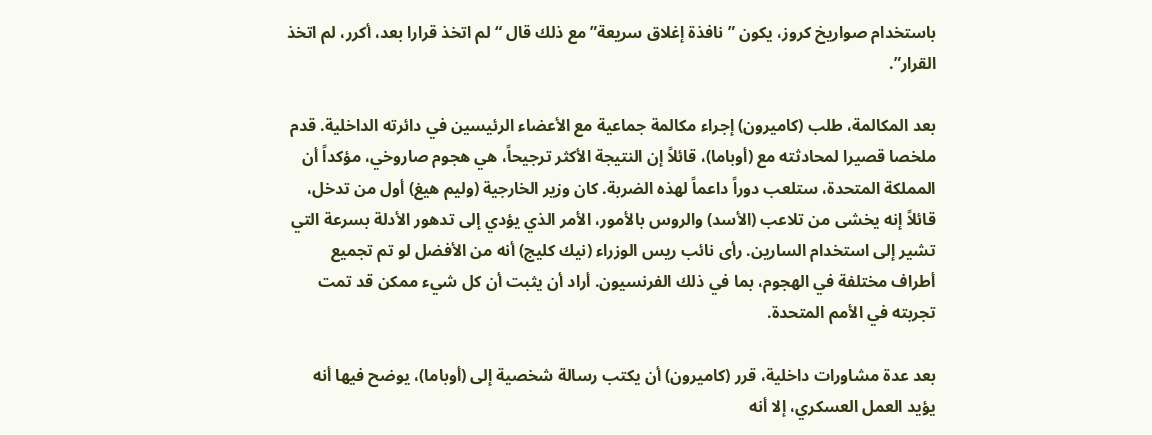باستخدام صواريخ كروز، يكون ” نافذة إغلاق سريعة” مع ذلك قال “لم اتخذ قرارا بعد، أكرر، لم اتخذ القرار”.

بعد المكالمة، طلب (كاميرون) إجراء مكالمة جماعية مع الأعضاء الرئيسين في دائرته الداخلية. قدم ملخصا قصيرا لمحادثته مع (أوباما)، قائلاً إن النتيجة الأكثر ترجيحاً، هي هجوم صاروخي، مؤكداً أن المملكة المتحدة، ستلعب دوراً داعماً لهذه الضربة. كان وزير الخارجية (وليم هيغ) أول من تدخل، قائلاً إنه يخشى من تلاعب (الأسد) والروس بالأمور، الأمر الذي يؤدي إلى تدهور الأدلة بسرعة التي تشير إلى استخدام السارين. رأى نائب ريس الوزراء (نيك كليج) أنه من الأفضل لو تم تجميع أطراف مختلفة في الهجوم، بما في ذلك الفرنسيون. أراد أن يثبت أن كل شيء ممكن قد تمت تجربته في الأمم المتحدة.

بعد عدة مشاورات داخلية، قرر (كاميرون) أن يكتب رسالة شخصية إلى (أوباما)، يوضح فيها أنه يؤيد العمل العسكري، إلا أنه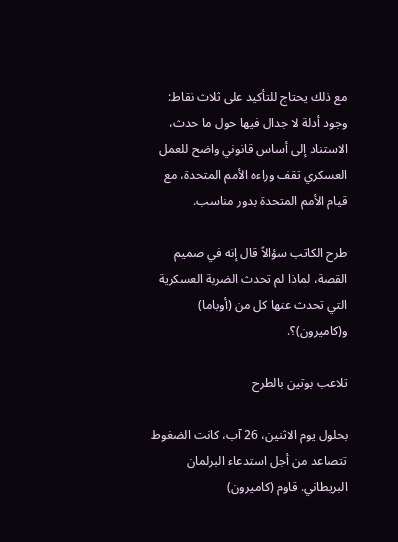مع ذلك يحتاج للتأكيد على ثلاث نقاط: وجود أدلة لا جدال فيها حول ما حدث، الاستناد إلى أساس قانوني واضح للعمل العسكري تقف وراءه الأمم المتحدة، مع قيام الأمم المتحدة بدور مناسب.

طرح الكاتب سؤالاً قال إنه في صميم القصة، لماذا لم تحدث الضربة العسكرية التي تحدث عنها كل من (أوباما) و(كاميرون)؟.

تلاعب بوتين بالطرح

بحلول يوم الاثنين، 26 آب، كانت الضغوط تتصاعد من أجل استدعاء البرلمان البريطاني. قاوم (كاميرون)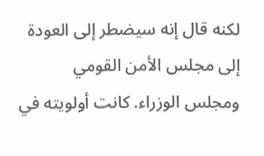لكنه قال إنه سيضطر إلى العودة إلى مجلس الأمن القومي ومجلس الوزراء. كانت أولويته في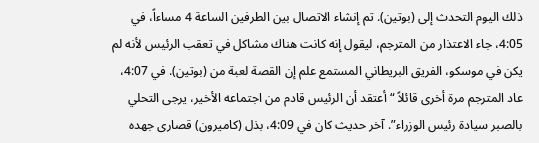ذلك اليوم التحدث إلى (بوتين). تم إنشاء الاتصال بين الطرفين الساعة 4 مساءاً، في 4:05، جاء الاعتذار من المترجم، ليقول إنه كانت هناك مشاكل في تعقب الرئيس لأنه لم يكن في موسكو، الفريق البريطاني المستمع علم إن القصة لعبة من (بوتين). في 4:07، عاد المترجم مرة أخرى قائلاً “أعتقد أن الرئيس قادم من اجتماعه الأخير، يرجى التحلي بالصبر سيادة رئيس الوزراء”. آخر حديث كان في 4:09، بذل (كاميرون) قصارى جهده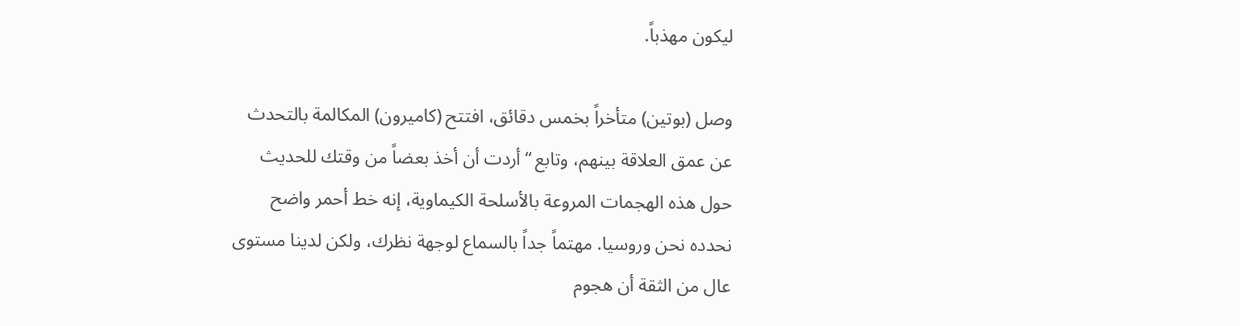ليكون مهذباً.

وصل (بوتين) متأخراً بخمس دقائق، افتتح (كاميرون) المكالمة بالتحدث عن عمق العلاقة بينهم، وتابع “أردت أن أخذ بعضاً من وقتك للحديث حول هذه الهجمات المروعة بالأسلحة الكيماوية، إنه خط أحمر واضح نحدده نحن وروسيا. مهتماً جداً بالسماع لوجهة نظرك، ولكن لدينا مستوى عال من الثقة أن هجوم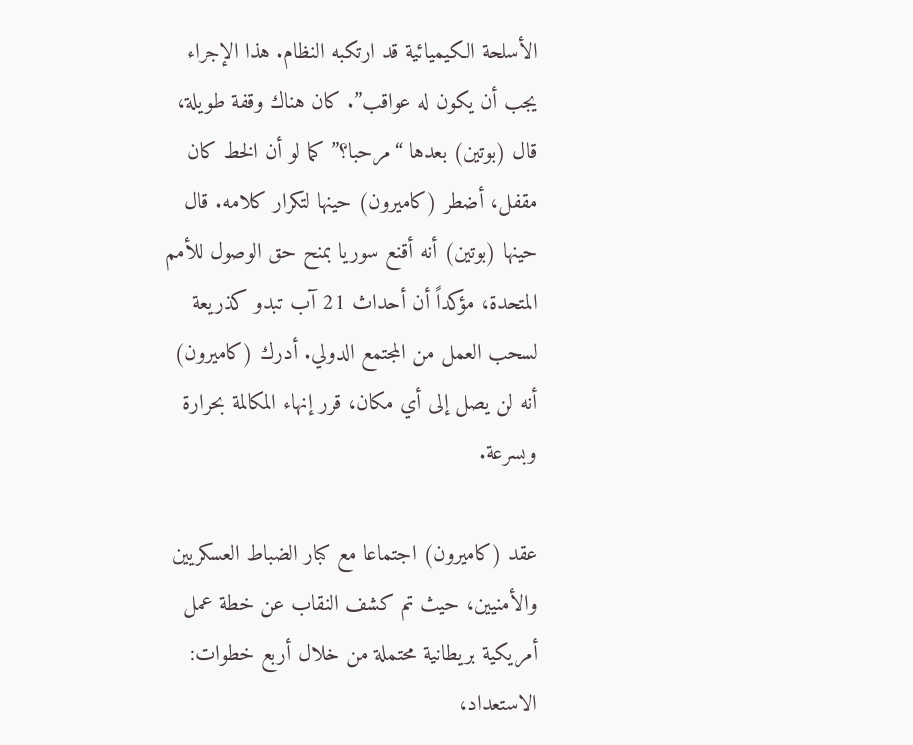الأسلحة الكيميائية قد ارتكبه النظام. هذا الإجراء يجب أن يكون له عواقب”. كان هناك وقفة طويلة، قال (بوتين) بعدها “مرحبا؟” كما لو أن الخط كان مقفل، أضطر (كاميرون) حينها لتكرار كلامه. قال حينها (بوتين) أنه أقنع سوريا بمنح حق الوصول للأمم المتحدة، مؤكداً أن أحداث 21 آب تبدو كذريعة لسحب العمل من المجتمع الدولي. أدرك (كاميرون) أنه لن يصل إلى أي مكان، قرر إنهاء المكالمة بحرارة وبسرعة.

عقد (كاميرون) اجتماعا مع كبار الضباط العسكريين والأمنيين، حيث تم كشف النقاب عن خطة عمل أمريكية بريطانية محتملة من خلال أربع خطوات: الاستعداد،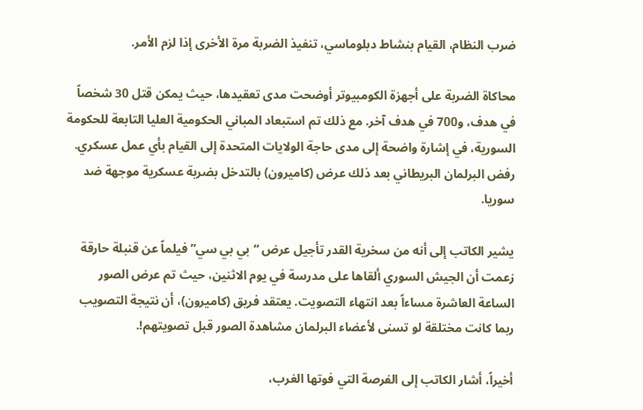ضرب النظام، القيام بنشاط دبلوماسي، تنفيذ الضربة مرة الأخرى إذا لزم الأمر.

محاكاة الضربة على أجهزة الكومبيوتر أوضحت مدى تعقيدها، حيث يمكن قتل 30 شخصاً في هدف، و700 في هدف آخر. مع ذلك تم استبعاد المباني الحكومية العليا التابعة للحكومة السورية، في إشارة واضحة إلى مدى حاجة الولايات المتحدة إلى القيام بأي عمل عسكري. رفض البرلمان البريطاني بعد ذلك عرض (كاميرون) بالتدخل بضربة عسكرية موجهة ضد سوريا.

يشير الكاتب إلى أنه من سخرية القدر تأجيل عرض “بي بي سي” فيلماً عن قنبلة حارقة زعمت أن الجيش السوري ألقاها على مدرسة في يوم الاثنين، حيث تم عرض الصور الساعة العاشرة مساءاً بعد انتهاء التصويت. يعتقد فريق (كاميرون)، أن نتيجة التصويب ربما كانت مختلقة لو تسنى لأعضاء البرلمان مشاهدة الصور قبل تصويتهم!.

أخيراً، أشار الكاتب إلى الفرصة التي فوتها الغرب،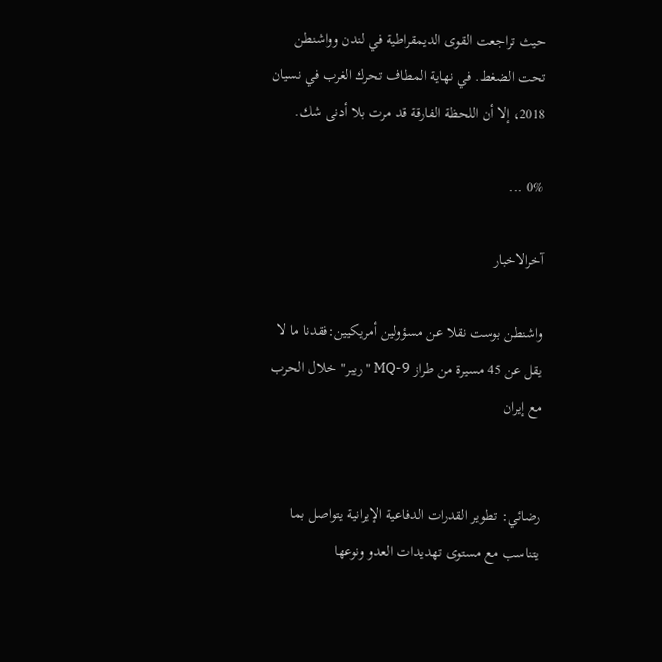حيث تراجعت القوى الديمقراطية في لندن وواشنطن تحت الضغط. في نهاية المطاف تحرك الغرب في نسيان 2018، إلا أن اللحظة الفارقة قد مرت بلا أدنى شك.

0% ...

آخرالاخبار

واشنطن بوست نقلا عن مسؤولين أمريكيين:فقدنا ما لا يقل عن 45 مسيرة من طراز MQ-9 "ريبر" خلال الحرب مع إيران


رضائي: تطوير القدرات الدفاعية الإيرانية يتواصل بما يتناسب مع مستوى تهديدات العدو ونوعها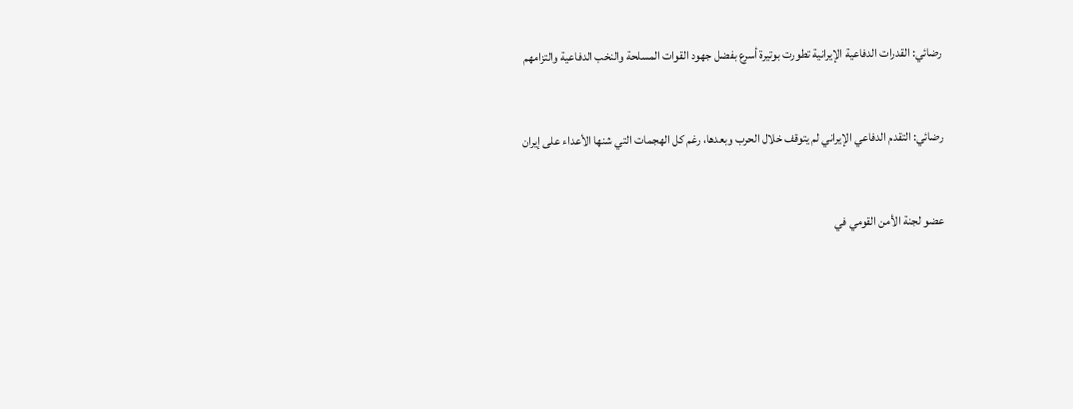رضائي: القدرات الدفاعية الإيرانية تطورت بوتيرة أسرع بفضل جهود القوات المسلحة والنخب الدفاعية والتزامهم


رضائي: التقدم الدفاعي الإيراني لم يتوقف خلال الحرب وبعدها، رغم كل الهجمات التي شنها الأعداء على إيران


عضو لجنة الأمن القومي في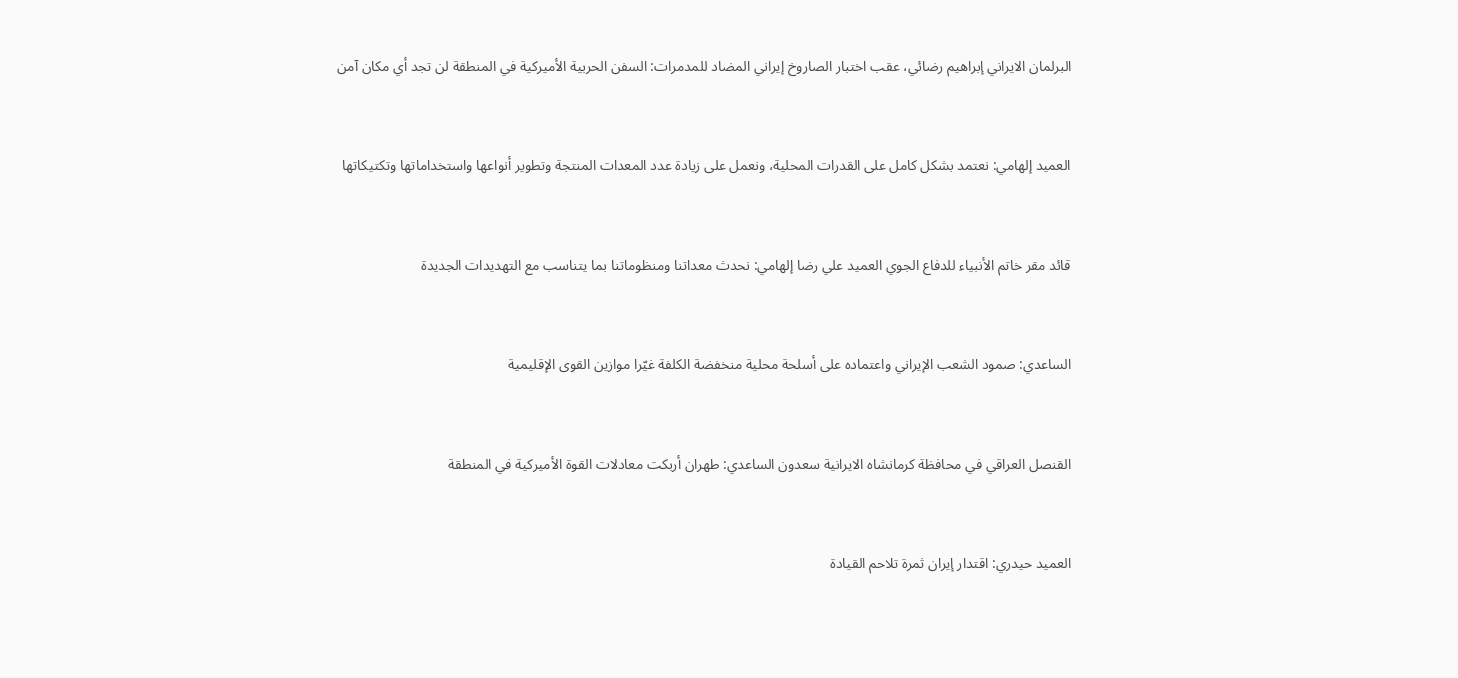البرلمان الايراني إبراهيم رضائي، عقب اختبار الصاروخ إيراني المضاد للمدمرات: السفن الحربية الأميركية في المنطقة لن تجد أي مكان آمن


العميد إلهامي: نعتمد بشكل كامل على القدرات المحلية، ونعمل على زيادة عدد المعدات المنتجة وتطوير أنواعها واستخداماتها وتكتيكاتها


قائد مقر خاتم الأنبياء للدفاع الجوي العميد علي رضا إلهامي: نحدث معداتنا ومنظوماتنا بما يتناسب مع التهديدات الجديدة


الساعدي: صمود الشعب الإيراني واعتماده على أسلحة محلية منخفضة الكلفة غيّرا موازين القوى الإقليمية


القنصل العراقي في محافظة كرمانشاه الايرانية سعدون الساعدي: طهران أربكت معادلات القوة الأميركية في المنطقة


العميد حيدري: اقتدار إيران ثمرة تلاحم القيادة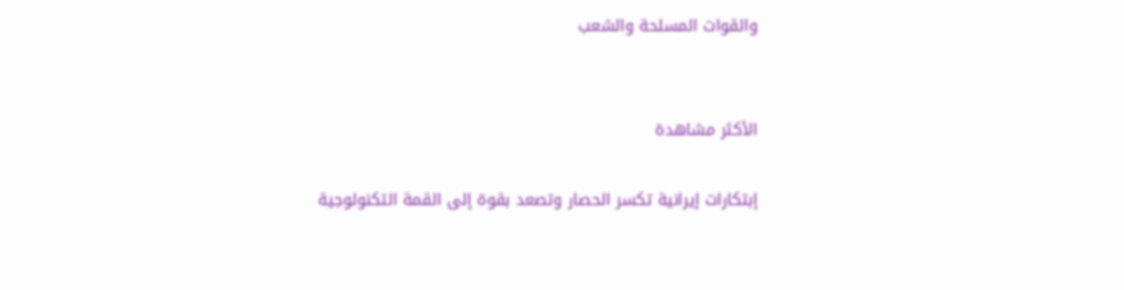والقوات المسلحة والشعب


الأكثر مشاهدة

إبتكارات إيرانية تكسر الحصار وتصعد بقوة إلى القمة التكنولوجية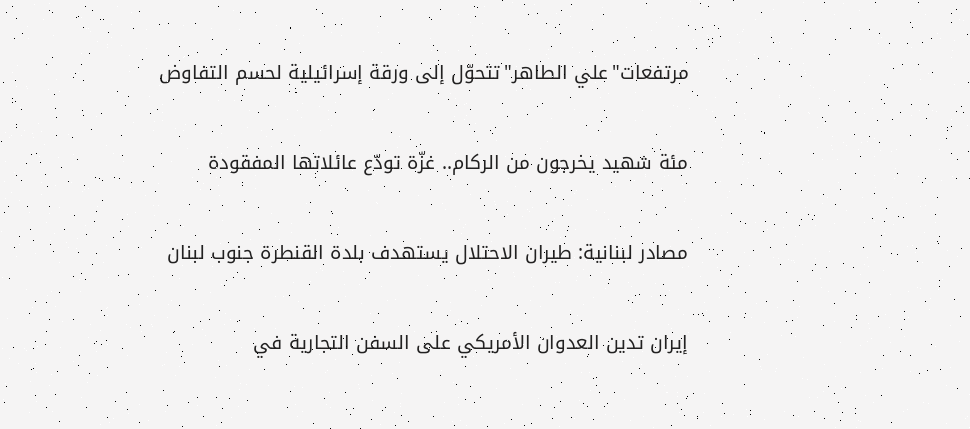مرتفعات"علي الطاهر"تتحوّل إلى ورقة إسرائيلية لحسم التفاوض


مئة شهيد يخرجون من الركام.. غزّة تودّع عائلاتها المفقودة


مصادر لبنانية: طيران الاحتلال يستهدف بلدة القنطرة جنوب لبنان


إيران تدين العدوان الأمريكي على السفن التجارية في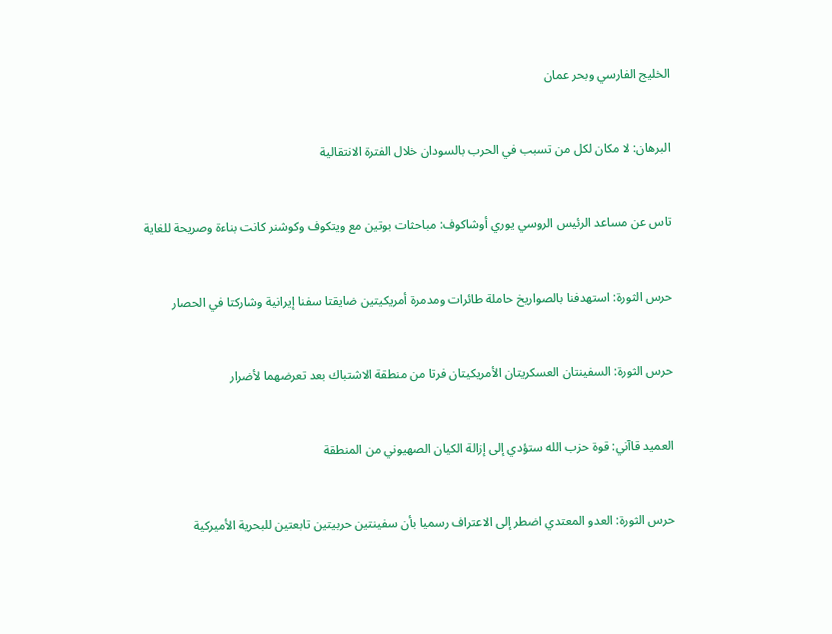الخليج الفارسي وبحر عمان


البرهان: لا مكان لكل من تسبب في الحرب بالسودان خلال الفترة الانتقالية


تاس عن مساعد الرئيس الروسي يوري أوشاكوف: مباحثات بوتين مع ويتكوف وكوشنر كانت بناءة وصريحة للغاية


حرس الثورة: استهدفنا بالصواريخ حاملة طائرات ومدمرة أمريكيتين ضايقتا سفنا إيرانية وشاركتا في الحصار


حرس الثورة: السفينتان العسكريتان الأمريكيتان فرتا من منطقة الاشتباك بعد تعرضهما لأضرار


العميد قاآني: قوة حزب الله ستؤدي إلى إزالة الكيان الصهيوني من المنطقة


حرس الثورة: العدو المعتدي اضطر إلى الاعتراف رسميا بأن سفينتين حربيتين تابعتين للبحرية الأميركية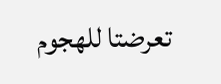تعرضتا للهجوم